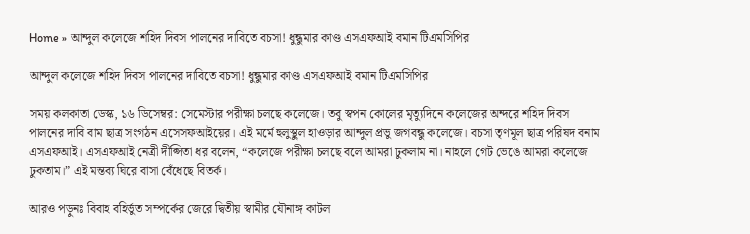Home » আন্দুল কলেজে শহিদ দিবস পালনের দাবিতে বচসা! ধুন্ধুমার কাণ্ড এসএফআই বমান টিএমসিপির

আন্দুল কলেজে শহিদ দিবস পালনের দাবিতে বচসা! ধুন্ধুমার কাণ্ড এসএফআই বমান টিএমসিপির

সময় কলকাতা ডেস্ক, ১৬ ডিসেম্বর: সেমেস্টার পরীক্ষা চলছে কলেজে। তবু স্বপন কোলের মৃত্যুদিনে কলেজের অন্দরে শহিদ দিবস পালনের দাবি বাম ছাত্র সংগঠন এসেসফআইয়ের। এই মর্মে হুলুস্থুল হাওড়ার আন্দুল প্রভু জগবন্ধু কলেজে। বচসা তৃণমূল ছাত্র পরিষদ বনাম এসএফআই। এসএফআই নেত্রী দীপ্সিতা ধর বলেন, “কলেজে পরীক্ষা চলছে বলে আমরা ঢুকলাম না। নাহলে গেট ভেঙে আমরা কলেজে ঢুকতাম।” এই মন্তব্য ঘিরে বাসা বেঁধেছে বিতর্ক।

আরও পড়ুনঃ বিবাহ বহির্ভুত সম্পর্কের জেরে দ্বিতীয় স্বামীর যৌনাঙ্গ কাটল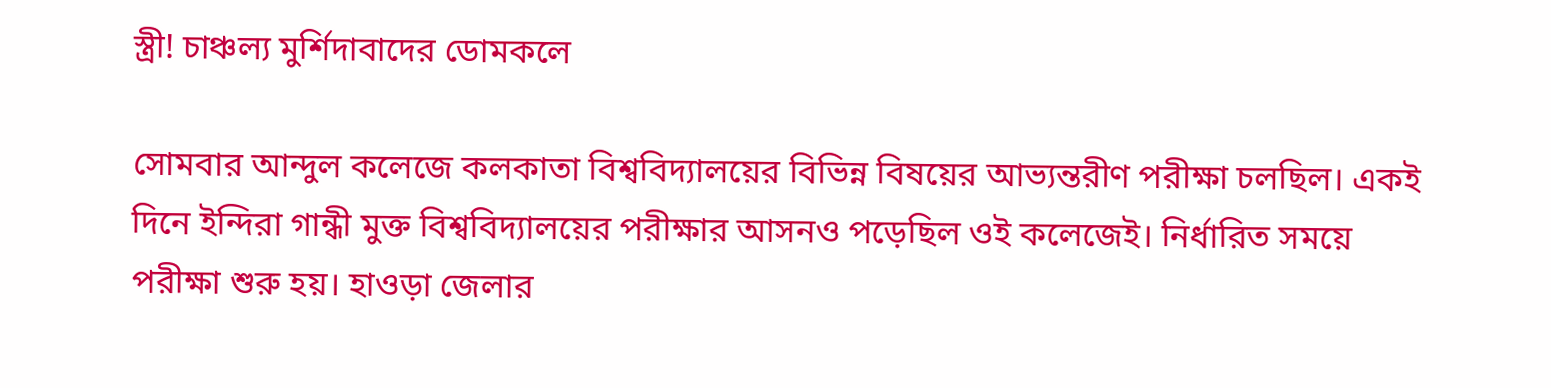স্ত্রী! চাঞ্চল্য মুর্শিদাবাদের ডোমকলে

সোমবার আন্দুল কলেজে কলকাতা বিশ্ববিদ্যালয়ের বিভিন্ন বিষয়ের আভ্যন্তরীণ পরীক্ষা চলছিল। একই দিনে ইন্দিরা গান্ধী মুক্ত বিশ্ববিদ্যালয়ের পরীক্ষার আসনও পড়েছিল ওই কলেজেই। নির্ধারিত সময়ে পরীক্ষা শুরু হয়। হাওড়া জেলার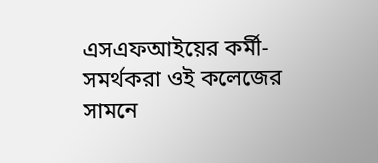এসএফআইয়ের কর্মী-সমর্থকরা ওই কলেজের সামনে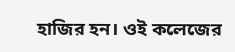হাজির হন। ওই কলেজের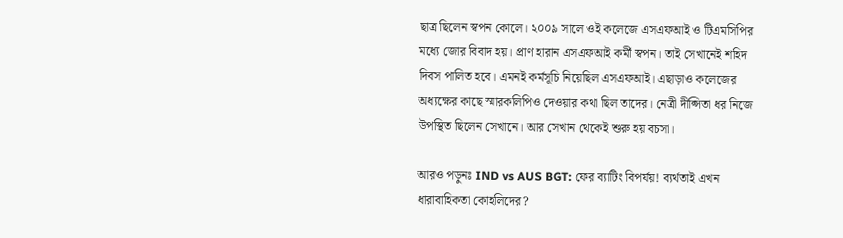ছাত্র ছিলেন স্বপন কোলে। ২০০৯ সালে ওই কলেজে এসএফআই ও টিএমসিপির মধ্যে জোর বিবাদ হয়। প্রাণ হারান এসএফআই কর্মী স্বপন। তাই সেখানেই শহিদ দিবস পালিত হবে। এমনই কর্মসূচি নিয়েছিল এসএফআই। এছাড়াও কলেজের অধ্যক্ষের কাছে স্মারকলিপিও দেওয়ার কথা ছিল তাদের। নেত্রী দীপ্সিতা ধর নিজে উপস্থিত ছিলেন সেখানে। আর সেখান থেকেই শুরু হয় বচসা।

আরও পড়ুনঃ IND vs AUS BGT: ফের ব্যাটিং বিপর্যয়! ব্যর্থতাই এখন ধারাবাহিকতা কোহলিদের?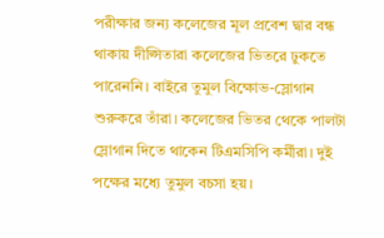পরীক্ষার জন্য কলেজের মূল প্রবেশ দ্বার বন্ধ থাকায় দীপ্সিতারা কলেজের ভিতরে ঢুকতে পারেননি। বাইরে তুমুল বিক্ষোভ-স্লোগান শুরুকরে তাঁরা। কলেজের ভিতর থেকে পালটা স্লোগান দিতে থাকেন টিএমসিপি কর্মীরা। দুই পক্ষের মধ্যে তুমুল বচসা হয়।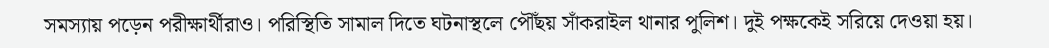সমস্যায় পড়েন পরীক্ষার্থীরাও। পরিস্থিতি সামাল দিতে ঘটনাস্থলে পৌঁছয় সাঁকরাইল থানার পুলিশ। দুই পক্ষকেই সরিয়ে দেওয়া হয়।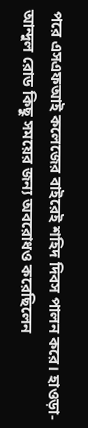পরে এসএফআই কলেজের বাইরেই শহিদ দিবস পালন করে। হাওড়া-আন্দুল রোড কিছু সময়ের জন্য অবরোধও করেছিলেন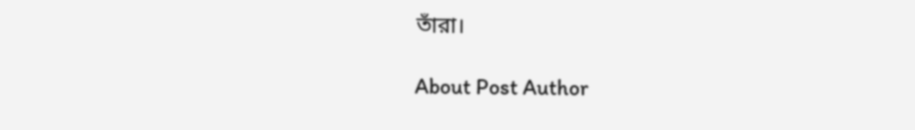তাঁরা।

About Post Author